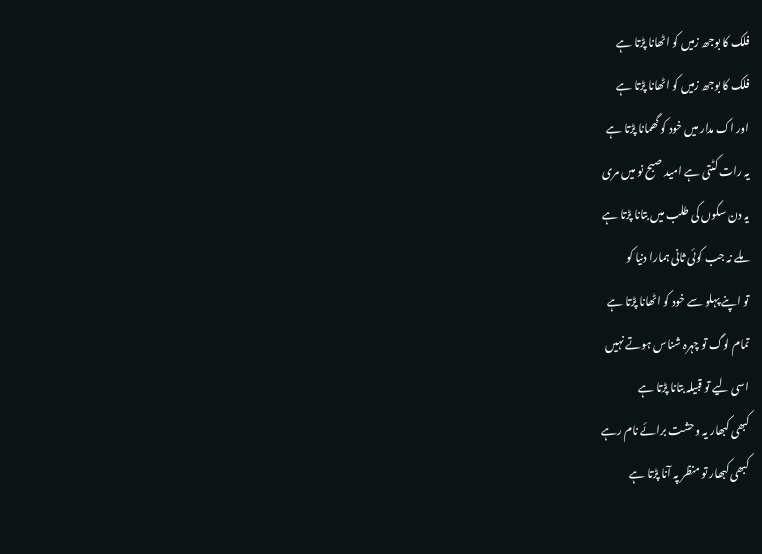فلک کا بوجھ زمیں کو اٹھانا پڑتا ہے
فلک کا بوجھ زمیں کو اٹھانا پڑتا ہے
اور اک مدار میں خود کو گھمانا پڑتا ہے
یہ رات کٹتی ہے امید صبح نو میں مری
یہ دن سکوں کی طلب میں بتانا پڑتا ہے
ملے نہ جب کوئی ثانی ہمارا دنیا کو
تو اپنے پہلو سے خود کو اٹھانا پڑتا ہے
تمام لوگ تو چہرہ شناس ہوتے نہیں
اسی لیے تو قبیلہ بتانا پڑتا ہے
کبھی کبھار یہ وحشت برائے نام رہے
کبھی کبھار تو منظر پہ آنا پڑتا ہے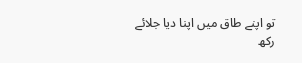تو اپنے طاق میں اپنا دیا جلائے رکھ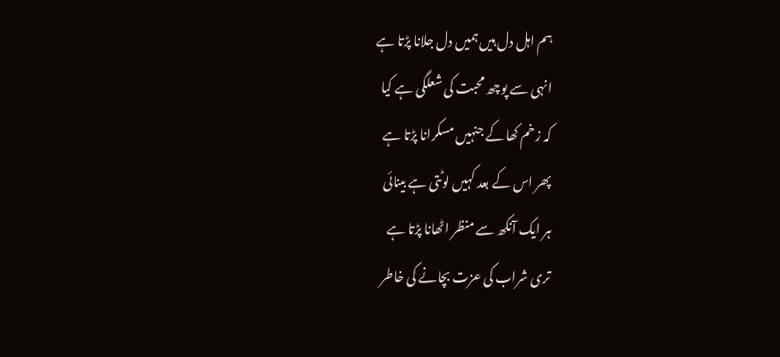ہم اہل دل ہیں ہمیں دل جلانا پڑتا ہے
انہی سے پوچھ محبت کی شعلگی ہے کیا
کہ زخم کھا کے جنہیں مسکرانا پڑتا ہے
پھر اس کے بعد کہیں لوٹتی ہے بینائی
ہر ایک آنکھ سے منظر اٹھانا پڑتا ہے
تری شراب کی عزت بچانے کی خاطر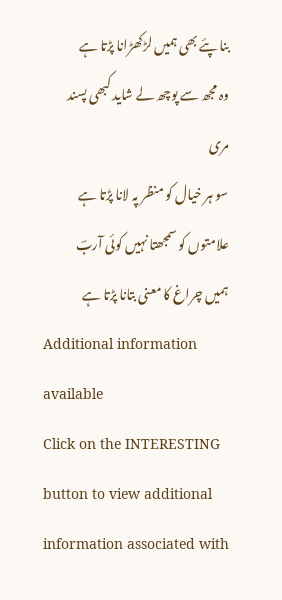بنا پئے بھی ہمیں لڑکھڑانا پڑتا ہے
وہ مجھ سے پوچھ لے شاید کبھی پسند مری
سو ہر خیال کو منظر پہ لانا پڑتا ہے
علامتوں کو سمجھتا نہیں کوئی آربؔ
ہمیں چراغ کا معنی بتانا پڑتا ہے
Additional information available
Click on the INTERESTING button to view additional information associated with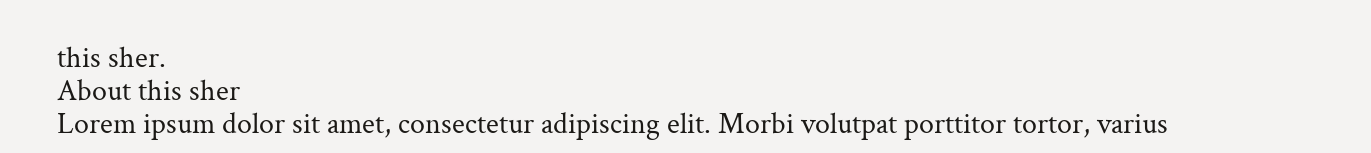this sher.
About this sher
Lorem ipsum dolor sit amet, consectetur adipiscing elit. Morbi volutpat porttitor tortor, varius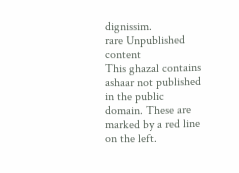dignissim.
rare Unpublished content
This ghazal contains ashaar not published in the public domain. These are marked by a red line on the left.